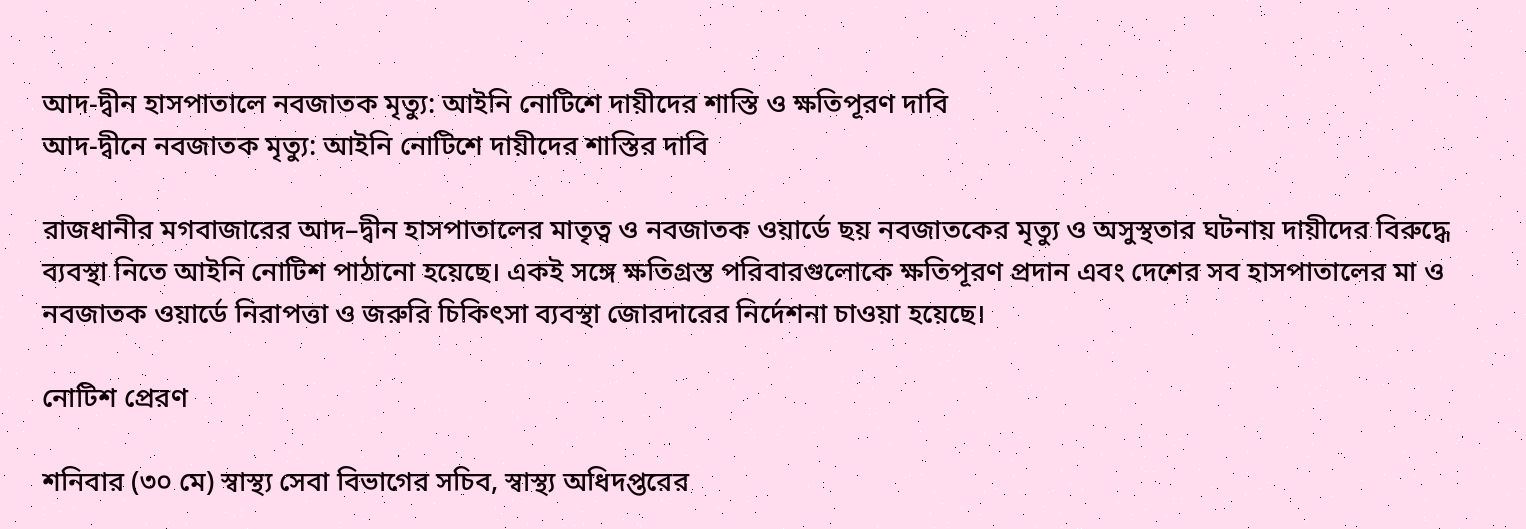আদ-দ্বীন হাসপাতালে নবজাতক মৃত্যু: আইনি নোটিশে দায়ীদের শাস্তি ও ক্ষতিপূরণ দাবি
আদ-দ্বীনে নবজাতক মৃত্যু: আইনি নোটিশে দায়ীদের শাস্তির দাবি

রাজধানীর মগবাজারের আদ–দ্বীন হাসপাতালের মাতৃত্ব ও নবজাতক ওয়ার্ডে ছয় নবজাতকের মৃত্যু ও অসুস্থতার ঘটনায় দায়ীদের বিরুদ্ধে ব্যবস্থা নিতে আইনি নোটিশ পাঠানো হয়েছে। একই সঙ্গে ক্ষতিগ্রস্ত পরিবারগুলোকে ক্ষতিপূরণ প্রদান এবং দেশের সব হাসপাতালের মা ও নবজাতক ওয়ার্ডে নিরাপত্তা ও জরুরি চিকিৎসা ব্যবস্থা জোরদারের নির্দেশনা চাওয়া হয়েছে।

নোটিশ প্রেরণ

শনিবার (৩০ মে) স্বাস্থ্য সেবা বিভাগের সচিব, স্বাস্থ্য অধিদপ্তরের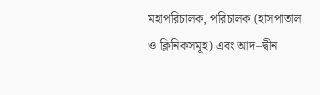মহাপরিচালক, পরিচালক (হাসপাতাল ও ক্লিনিকসমূহ) এবং আদ–দ্বীন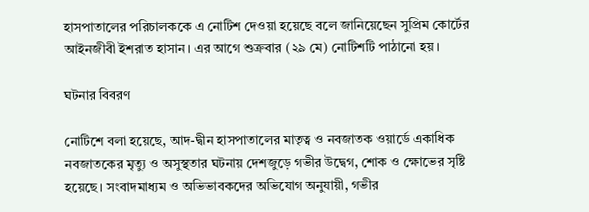হাসপাতালের পরিচালককে এ নোটিশ দেওয়া হয়েছে বলে জানিয়েছেন সুপ্রিম কোর্টের আইনজীবী ইশরাত হাসান। এর আগে শুক্রবার (২৯ মে) নোটিশটি পাঠানো হয়।

ঘটনার বিবরণ

নোটিশে বলা হয়েছে, আদ-দ্বীন হাসপাতালের মাতৃত্ব ও নবজাতক ওয়ার্ডে একাধিক নবজাতকের মৃত্যু ও অসুস্থতার ঘটনায় দেশজুড়ে গভীর উদ্বেগ, শোক ও ক্ষোভের সৃষ্টি হয়েছে। সংবাদমাধ্যম ও অভিভাবকদের অভিযোগ অনুযায়ী, গভীর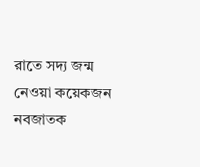রাতে সদ্য জন্ম নেওয়া কয়েকজন নবজাতক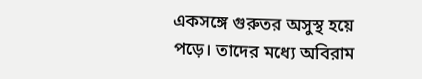একসঙ্গে গুরুতর অসুস্থ হয়ে পড়ে। তাদের মধ্যে অবিরাম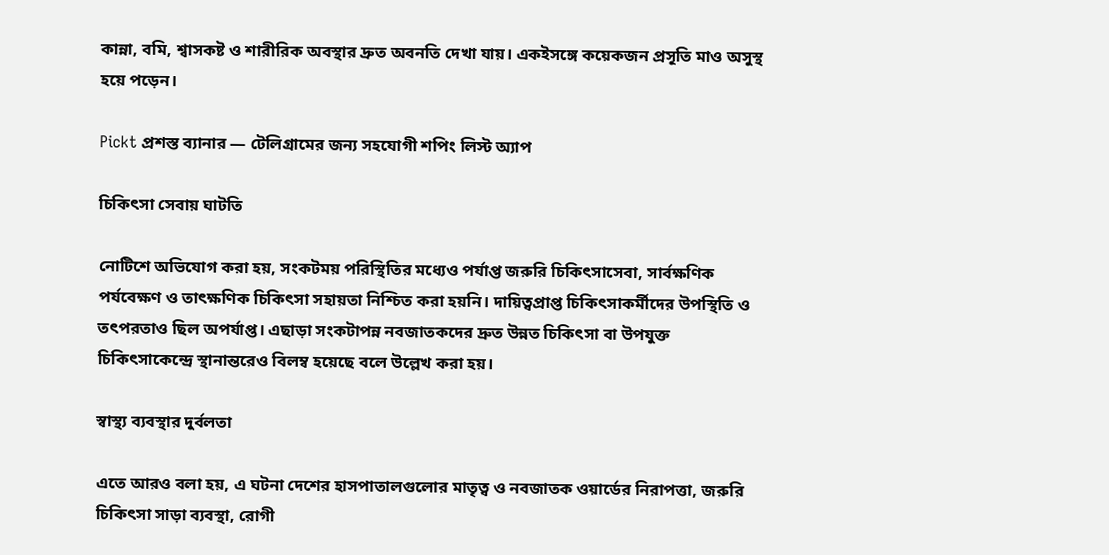কান্না, বমি, শ্বাসকষ্ট ও শারীরিক অবস্থার দ্রুত অবনতি দেখা যায়। একইসঙ্গে কয়েকজন প্রসূতি মাও অসুস্থ হয়ে পড়েন।

Pickt প্রশস্ত ব্যানার — টেলিগ্রামের জন্য সহযোগী শপিং লিস্ট অ্যাপ

চিকিৎসা সেবায় ঘাটতি

নোটিশে অভিযোগ করা হয়, সংকটময় পরিস্থিতির মধ্যেও পর্যাপ্ত জরুরি চিকিৎসাসেবা, সার্বক্ষণিক পর্যবেক্ষণ ও তাৎক্ষণিক চিকিৎসা সহায়তা নিশ্চিত করা হয়নি। দায়িত্বপ্রাপ্ত চিকিৎসাকর্মীদের উপস্থিতি ও তৎপরতাও ছিল অপর্যাপ্ত। এছাড়া সংকটাপন্ন নবজাতকদের দ্রুত উন্নত চিকিৎসা বা উপযুক্ত চিকিৎসাকেন্দ্রে স্থানান্তরেও বিলম্ব হয়েছে বলে উল্লেখ করা হয়।

স্বাস্থ্য ব্যবস্থার দুর্বলতা

এতে আরও বলা হয়, এ ঘটনা দেশের হাসপাতালগুলোর মাতৃত্ব ও নবজাতক ওয়ার্ডের নিরাপত্তা, জরুরি চিকিৎসা সাড়া ব্যবস্থা, রোগী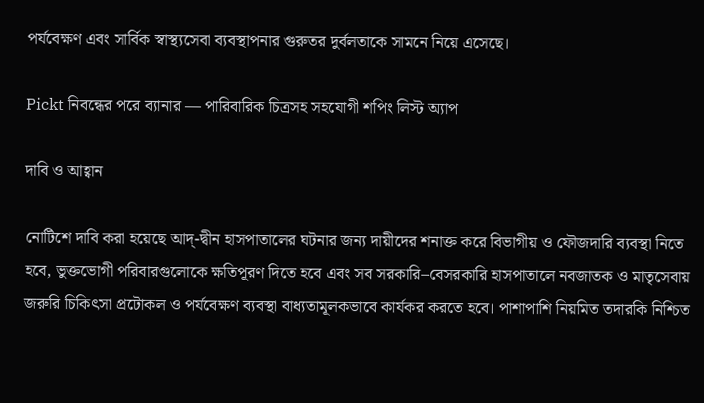পর্যবেক্ষণ এবং সার্বিক স্বাস্থ্যসেবা ব্যবস্থাপনার গুরুতর দুর্বলতাকে সামনে নিয়ে এসেছে।

Pickt নিবন্ধের পরে ব্যানার — পারিবারিক চিত্রসহ সহযোগী শপিং লিস্ট অ্যাপ

দাবি ও আহ্বান

নোটিশে দাবি করা হয়েছে আদ্-দ্বীন হাসপাতালের ঘটনার জন্য দায়ীদের শনাক্ত করে বিভাগীয় ও ফৌজদারি ব্যবস্থা নিতে হবে, ভুক্তভোগী পরিবারগুলোকে ক্ষতিপূরণ দিতে হবে এবং সব সরকারি–বেসরকারি হাসপাতালে নবজাতক ও মাতৃসেবায় জরুরি চিকিৎসা প্রটোকল ও পর্যবেক্ষণ ব্যবস্থা বাধ্যতামূলকভাবে কার্যকর করতে হবে। পাশাপাশি নিয়মিত তদারকি নিশ্চিত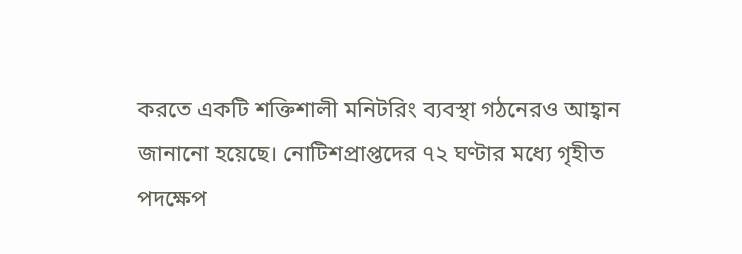করতে একটি শক্তিশালী মনিটরিং ব্যবস্থা গঠনেরও আহ্বান জানানো হয়েছে। নোটিশপ্রাপ্তদের ৭২ ঘণ্টার মধ্যে গৃহীত পদক্ষেপ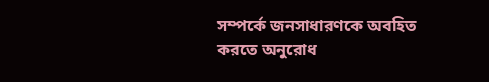সম্পর্কে জনসাধারণকে অবহিত করতে অনুরোধ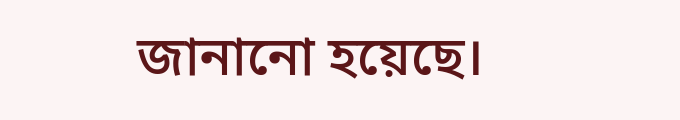জানানো হয়েছে।